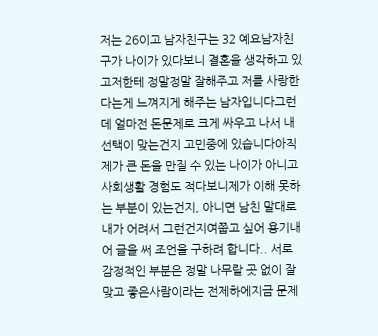저는 26이고 남자친구는 32 예요남자친구가 나이가 있다보니 결혼을 생각하고 있고저한테 정말정말 잘해주고 저를 사랑한다는게 느껴지게 해주는 남자입니다그런데 얼마전 돈문제로 크게 싸우고 나서 내 선택이 맞는건지 고민중에 있습니다아직 제가 큰 돈을 만질 수 있는 나이가 아니고 사회생활 경험도 적다보니제가 이해 못하는 부분이 있는건지, 아니면 남친 말대로 내가 어려서 그런건지여쭙고 싶어 용기내어 글을 써 조언을 구하려 합니다.. 서로 감정적인 부분은 정말 나무랄 곳 없이 잘 맞고 좋은사람이라는 전제하에지금 문제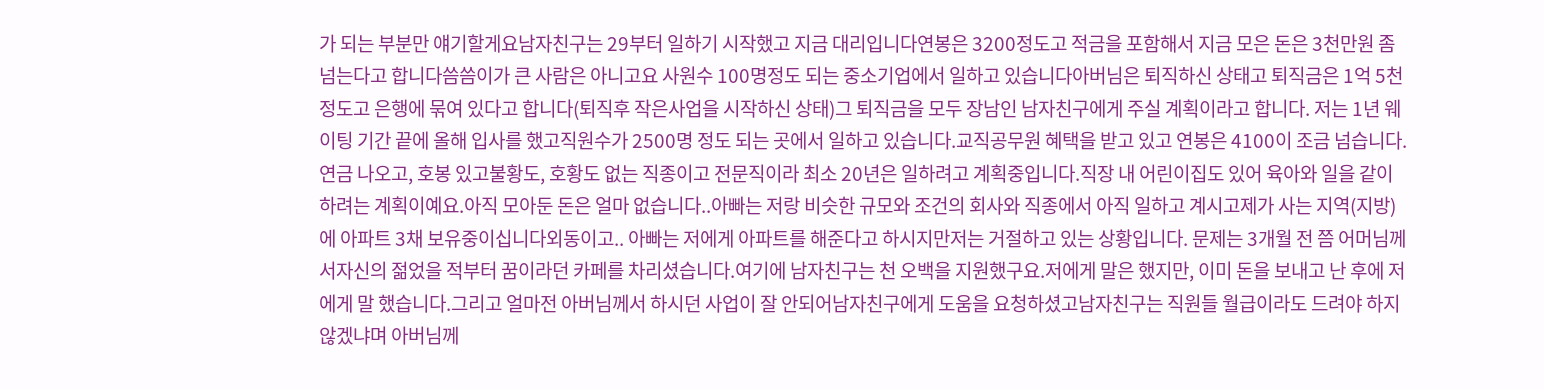가 되는 부분만 얘기할게요남자친구는 29부터 일하기 시작했고 지금 대리입니다연봉은 3200정도고 적금을 포함해서 지금 모은 돈은 3천만원 좀 넘는다고 합니다씀씀이가 큰 사람은 아니고요 사원수 100명정도 되는 중소기업에서 일하고 있습니다아버님은 퇴직하신 상태고 퇴직금은 1억 5천 정도고 은행에 묶여 있다고 합니다(퇴직후 작은사업을 시작하신 상태)그 퇴직금을 모두 장남인 남자친구에게 주실 계획이라고 합니다. 저는 1년 웨이팅 기간 끝에 올해 입사를 했고직원수가 2500명 정도 되는 곳에서 일하고 있습니다.교직공무원 혜택을 받고 있고 연봉은 4100이 조금 넘습니다.연금 나오고, 호봉 있고불황도, 호황도 없는 직종이고 전문직이라 최소 20년은 일하려고 계획중입니다.직장 내 어린이집도 있어 육아와 일을 같이 하려는 계획이예요.아직 모아둔 돈은 얼마 없습니다..아빠는 저랑 비슷한 규모와 조건의 회사와 직종에서 아직 일하고 계시고제가 사는 지역(지방)에 아파트 3채 보유중이십니다외동이고.. 아빠는 저에게 아파트를 해준다고 하시지만저는 거절하고 있는 상황입니다. 문제는 3개월 전 쯤 어머님께서자신의 젊었을 적부터 꿈이라던 카페를 차리셨습니다.여기에 남자친구는 천 오백을 지원했구요.저에게 말은 했지만, 이미 돈을 보내고 난 후에 저에게 말 했습니다.그리고 얼마전 아버님께서 하시던 사업이 잘 안되어남자친구에게 도움을 요청하셨고남자친구는 직원들 월급이라도 드려야 하지 않겠냐며 아버님께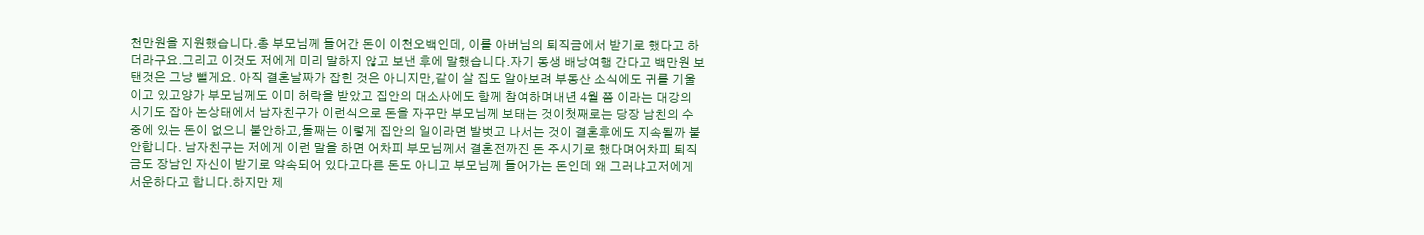천만원을 지원했습니다.총 부모님께 들어간 돈이 이천오백인데, 이를 아버님의 퇴직금에서 받기로 했다고 하더라구요.그리고 이것도 저에게 미리 말하지 않고 보낸 후에 말했습니다.자기 동생 배낭여행 간다고 백만원 보탠것은 그냥 뺄게요. 아직 결혼날짜가 잡힌 것은 아니지만,같이 살 집도 알아보려 부동산 소식에도 귀를 기울이고 있고양가 부모님께도 이미 허락을 받았고 집안의 대소사에도 함께 참여하며내년 4월 쯤 이라는 대강의 시기도 잡아 논상태에서 남자친구가 이런식으로 돈을 자꾸만 부모님께 보태는 것이첫째로는 당장 남친의 수중에 있는 돈이 없으니 불안하고,둘째는 이렇게 집안의 일이라면 발벗고 나서는 것이 결혼후에도 지속될까 불안합니다. 남자친구는 저에게 이런 말을 하면 어차피 부모님께서 결혼전까진 돈 주시기로 했다며어차피 퇴직금도 장남인 자신이 받기로 약속되어 있다고다른 돈도 아니고 부모님께 들어가는 돈인데 왜 그러냐고저에게 서운하다고 합니다.하지만 제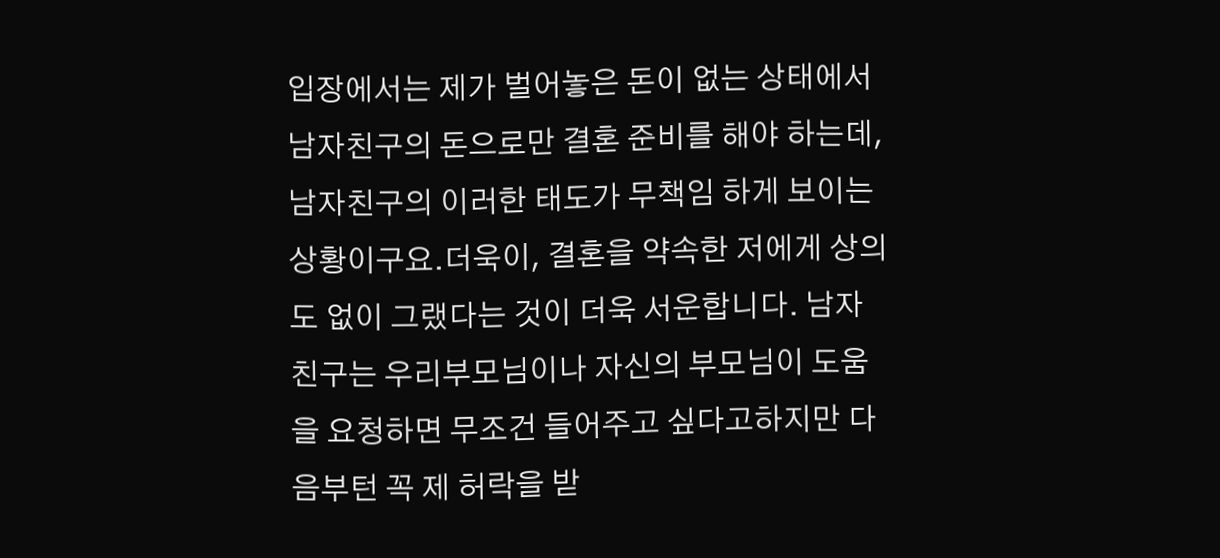입장에서는 제가 벌어놓은 돈이 없는 상태에서 남자친구의 돈으로만 결혼 준비를 해야 하는데, 남자친구의 이러한 태도가 무책임 하게 보이는 상황이구요.더욱이, 결혼을 약속한 저에게 상의도 없이 그랬다는 것이 더욱 서운합니다. 남자친구는 우리부모님이나 자신의 부모님이 도움을 요청하면 무조건 들어주고 싶다고하지만 다음부턴 꼭 제 허락을 받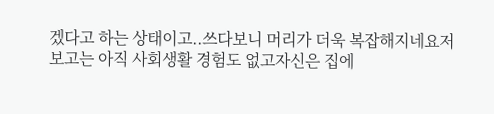겠다고 하는 상태이고..쓰다보니 머리가 더욱 복잡해지네요저보고는 아직 사회생활 경험도 없고자신은 집에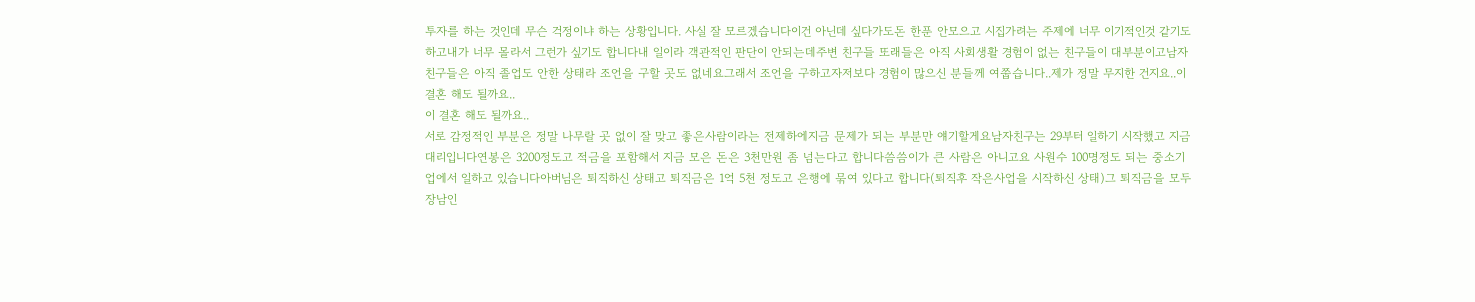투자를 하는 것인데 무슨 걱정이냐 하는 상황입니다. 사실 잘 모르겠습니다이건 아닌데 싶다가도돈 한푼 안모으고 시집가려는 주제에 너무 이기적인것 같기도 하고내가 너무 몰라서 그런가 싶기도 합니다내 일이라 객관적인 판단이 안되는데주변 친구들 또래들은 아직 사회생활 경험이 없는 친구들이 대부분이고남자친구들은 아직 졸업도 안한 상태라 조언을 구할 곳도 없네요그래서 조언을 구하고자저보다 경험이 많으신 분들께 여쭙습니다..제가 정말 무지한 건지요..이결혼 해도 될까요..
이 결혼 해도 될까요..
서로 감정적인 부분은 정말 나무랄 곳 없이 잘 맞고 좋은사람이라는 전제하에지금 문제가 되는 부분만 얘기할게요남자친구는 29부터 일하기 시작했고 지금 대리입니다연봉은 3200정도고 적금을 포함해서 지금 모은 돈은 3천만원 좀 넘는다고 합니다씀씀이가 큰 사람은 아니고요 사원수 100명정도 되는 중소기업에서 일하고 있습니다아버님은 퇴직하신 상태고 퇴직금은 1억 5천 정도고 은행에 묶여 있다고 합니다(퇴직후 작은사업을 시작하신 상태)그 퇴직금을 모두 장남인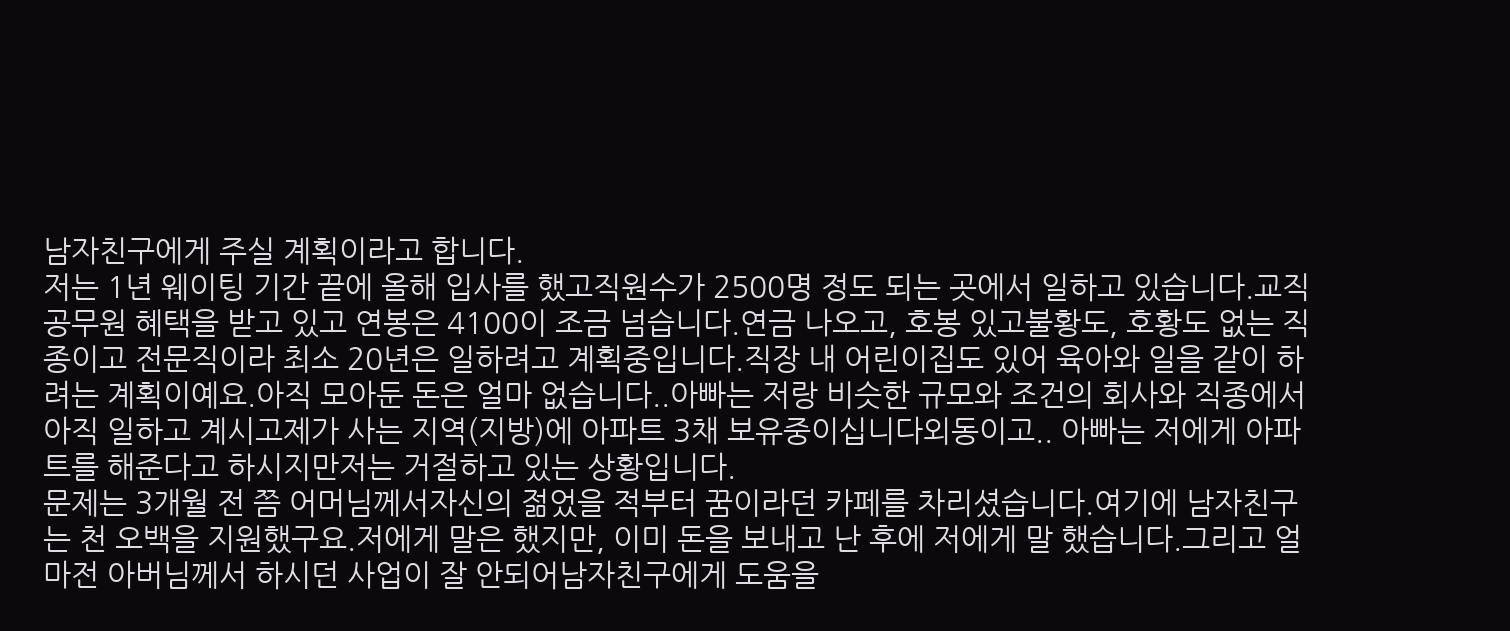남자친구에게 주실 계획이라고 합니다.
저는 1년 웨이팅 기간 끝에 올해 입사를 했고직원수가 2500명 정도 되는 곳에서 일하고 있습니다.교직공무원 혜택을 받고 있고 연봉은 4100이 조금 넘습니다.연금 나오고, 호봉 있고불황도, 호황도 없는 직종이고 전문직이라 최소 20년은 일하려고 계획중입니다.직장 내 어린이집도 있어 육아와 일을 같이 하려는 계획이예요.아직 모아둔 돈은 얼마 없습니다..아빠는 저랑 비슷한 규모와 조건의 회사와 직종에서 아직 일하고 계시고제가 사는 지역(지방)에 아파트 3채 보유중이십니다외동이고.. 아빠는 저에게 아파트를 해준다고 하시지만저는 거절하고 있는 상황입니다.
문제는 3개월 전 쯤 어머님께서자신의 젊었을 적부터 꿈이라던 카페를 차리셨습니다.여기에 남자친구는 천 오백을 지원했구요.저에게 말은 했지만, 이미 돈을 보내고 난 후에 저에게 말 했습니다.그리고 얼마전 아버님께서 하시던 사업이 잘 안되어남자친구에게 도움을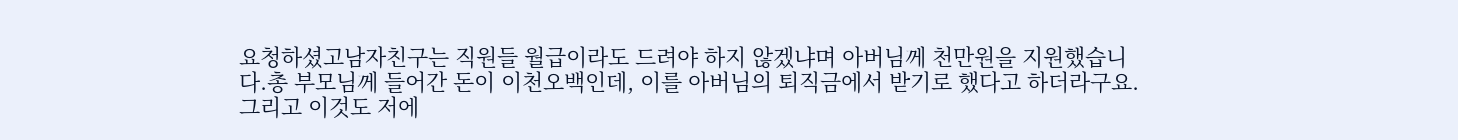요청하셨고남자친구는 직원들 월급이라도 드려야 하지 않겠냐며 아버님께 천만원을 지원했습니다.총 부모님께 들어간 돈이 이천오백인데, 이를 아버님의 퇴직금에서 받기로 했다고 하더라구요.그리고 이것도 저에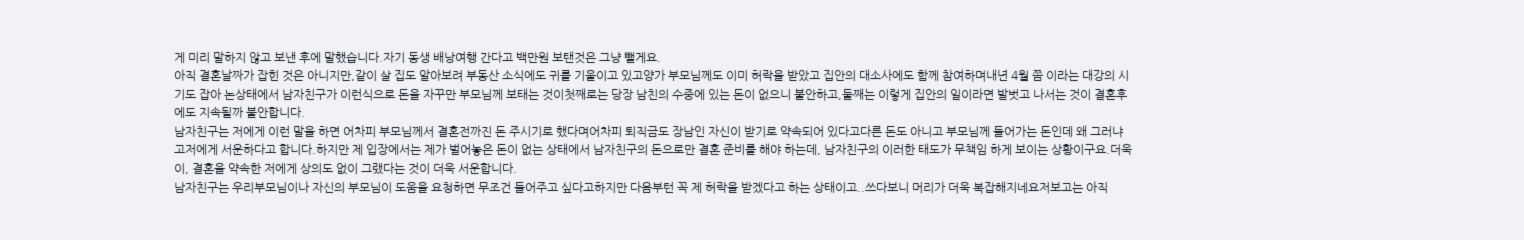게 미리 말하지 않고 보낸 후에 말했습니다.자기 동생 배낭여행 간다고 백만원 보탠것은 그냥 뺄게요.
아직 결혼날짜가 잡힌 것은 아니지만,같이 살 집도 알아보려 부동산 소식에도 귀를 기울이고 있고양가 부모님께도 이미 허락을 받았고 집안의 대소사에도 함께 참여하며내년 4월 쯤 이라는 대강의 시기도 잡아 논상태에서 남자친구가 이런식으로 돈을 자꾸만 부모님께 보태는 것이첫째로는 당장 남친의 수중에 있는 돈이 없으니 불안하고,둘째는 이렇게 집안의 일이라면 발벗고 나서는 것이 결혼후에도 지속될까 불안합니다.
남자친구는 저에게 이런 말을 하면 어차피 부모님께서 결혼전까진 돈 주시기로 했다며어차피 퇴직금도 장남인 자신이 받기로 약속되어 있다고다른 돈도 아니고 부모님께 들어가는 돈인데 왜 그러냐고저에게 서운하다고 합니다.하지만 제 입장에서는 제가 벌어놓은 돈이 없는 상태에서 남자친구의 돈으로만 결혼 준비를 해야 하는데, 남자친구의 이러한 태도가 무책임 하게 보이는 상황이구요.더욱이, 결혼을 약속한 저에게 상의도 없이 그랬다는 것이 더욱 서운합니다.
남자친구는 우리부모님이나 자신의 부모님이 도움을 요청하면 무조건 들어주고 싶다고하지만 다음부턴 꼭 제 허락을 받겠다고 하는 상태이고..쓰다보니 머리가 더욱 복잡해지네요저보고는 아직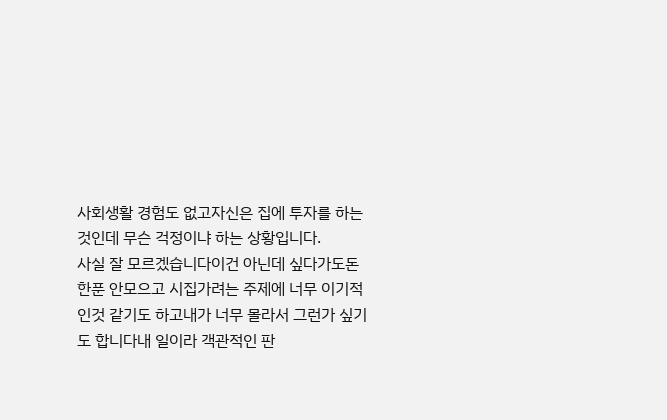사회생활 경험도 없고자신은 집에 투자를 하는 것인데 무슨 걱정이냐 하는 상황입니다.
사실 잘 모르겠습니다이건 아닌데 싶다가도돈 한푼 안모으고 시집가려는 주제에 너무 이기적인것 같기도 하고내가 너무 몰라서 그런가 싶기도 합니다내 일이라 객관적인 판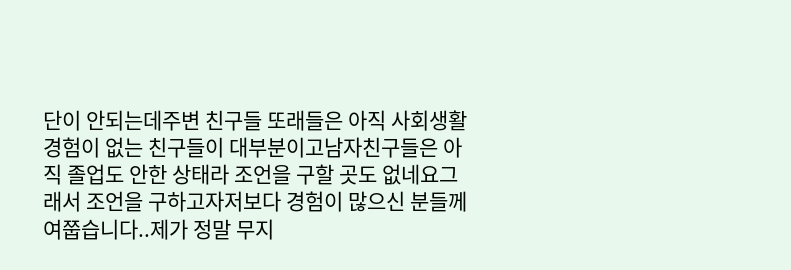단이 안되는데주변 친구들 또래들은 아직 사회생활 경험이 없는 친구들이 대부분이고남자친구들은 아직 졸업도 안한 상태라 조언을 구할 곳도 없네요그래서 조언을 구하고자저보다 경험이 많으신 분들께 여쭙습니다..제가 정말 무지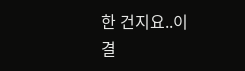한 건지요..이결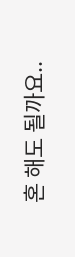혼 해도 될까요..